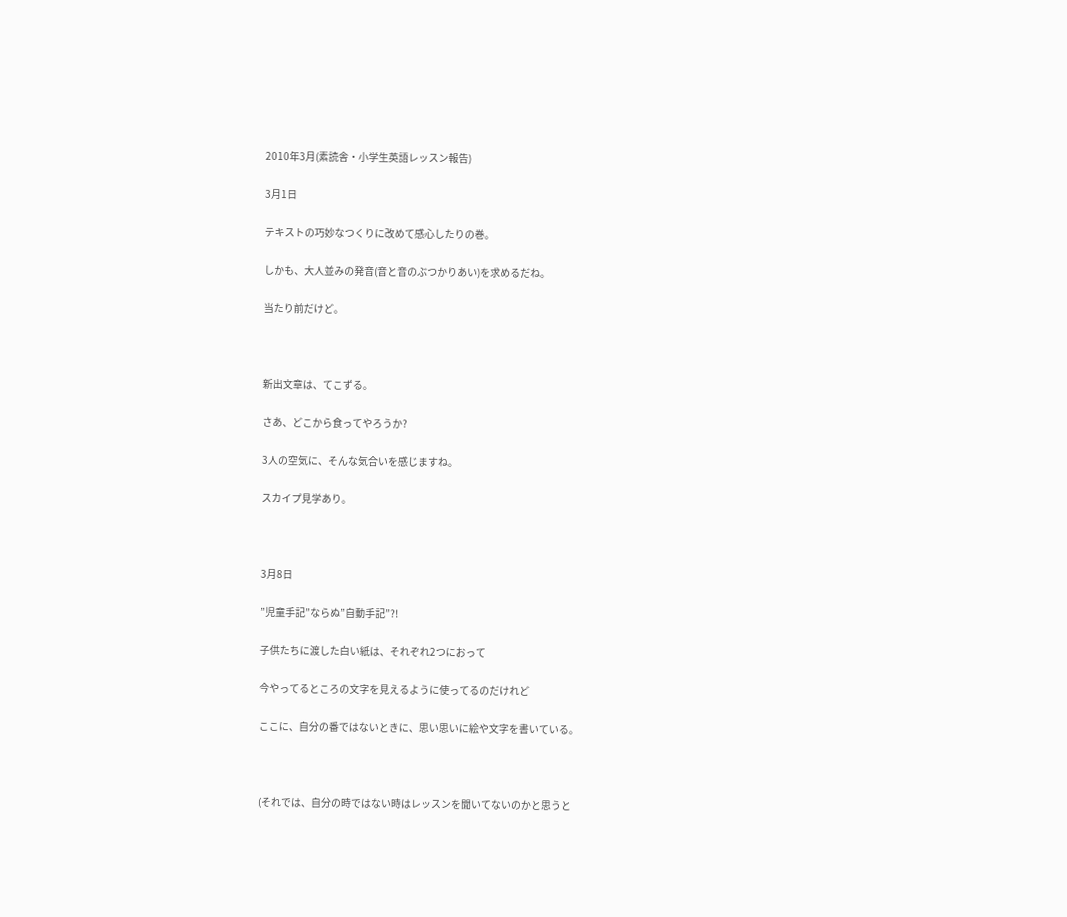2010年3月(素読舎・小学生英語レッスン報告)

3月1日

テキストの巧妙なつくりに改めて感心したりの巻。

しかも、大人並みの発音(音と音のぶつかりあい)を求めるだね。

当たり前だけど。



新出文章は、てこずる。

さあ、どこから食ってやろうか?

3人の空気に、そんな気合いを感じますね。

スカイプ見学あり。



3月8日

”児童手記”ならぬ”自動手記”?!

子供たちに渡した白い紙は、それぞれ2つにおって

今やってるところの文字を見えるように使ってるのだけれど

ここに、自分の番ではないときに、思い思いに絵や文字を書いている。



(それでは、自分の時ではない時はレッスンを聞いてないのかと思うと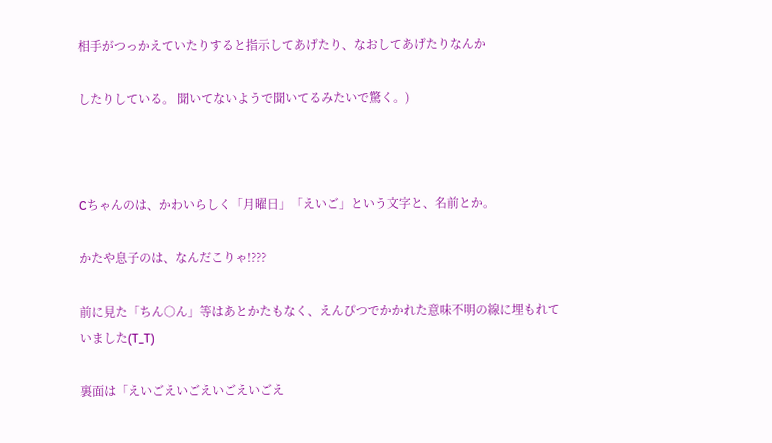相手がつっかえていたりすると指示してあげたり、なおしてあげたりなんか

したりしている。 聞いてないようで聞いてるみたいで驚く。)



Cちゃんのは、かわいらしく「月曜日」「えいご」という文字と、名前とか。

かたや息子のは、なんだこりゃ!???

前に見た「ちん○ん」等はあとかたもなく、えんぴつでかかれた意味不明の線に埋もれていました(T_T)

裏面は「えいごえいごえいごえいごえ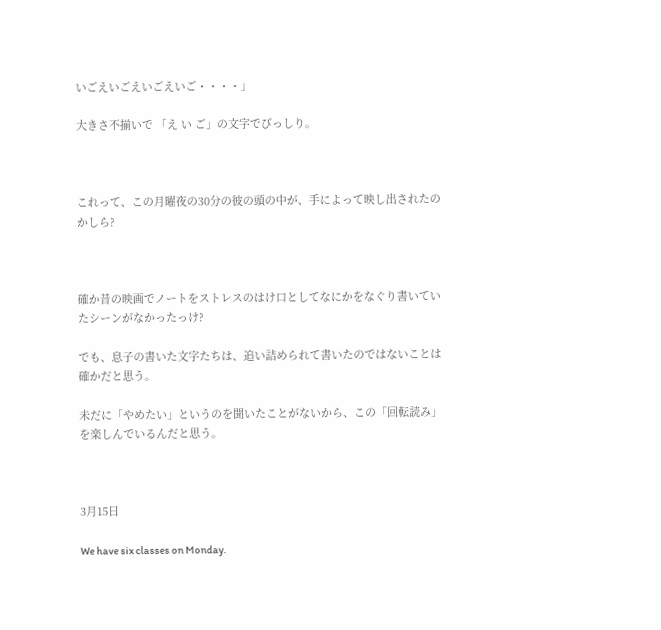いごえいごえいごえいご・・・・」

大きさ不揃いで 「え い ご」の文字でびっしり。



これって、この月曜夜の30分の彼の頭の中が、手によって映し出されたのかしら?



確か昔の映画でノートをストレスのはけ口としてなにかをなぐり書いていたシーンがなかったっけ?

でも、息子の書いた文字たちは、追い詰められて書いたのではないことは確かだと思う。

未だに「やめたい」というのを聞いたことがないから、この「回転読み」を楽しんでいるんだと思う。



3月15日

We have six classes on Monday.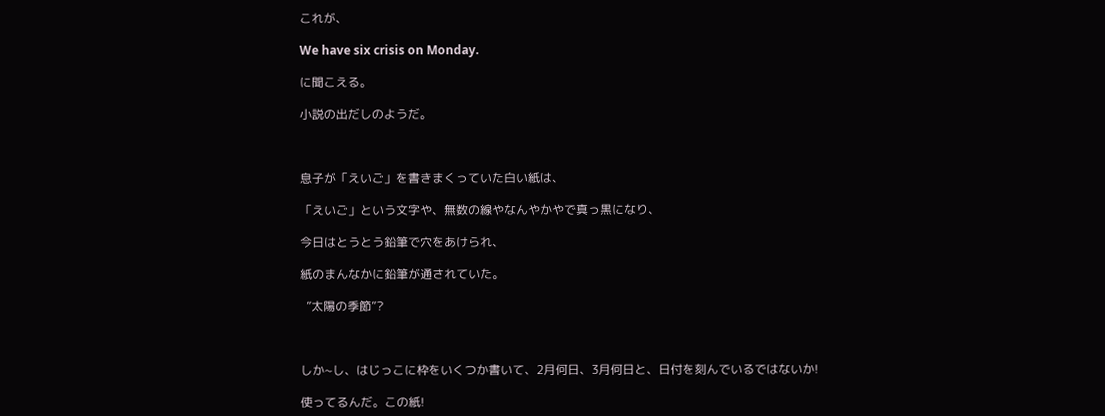これが、

We have six crisis on Monday.

に聞こえる。

小説の出だしのようだ。



息子が「えいご」を書きまくっていた白い紙は、

「えいご」という文字や、無数の線やなんやかやで真っ黒になり、

今日はとうとう鉛筆で穴をあけられ、

紙のまんなかに鉛筆が通されていた。

  ”太陽の季節”?



しか~し、はじっこに枠をいくつか書いて、2月何日、3月何日と、日付を刻んでいるではないか!

使ってるんだ。この紙!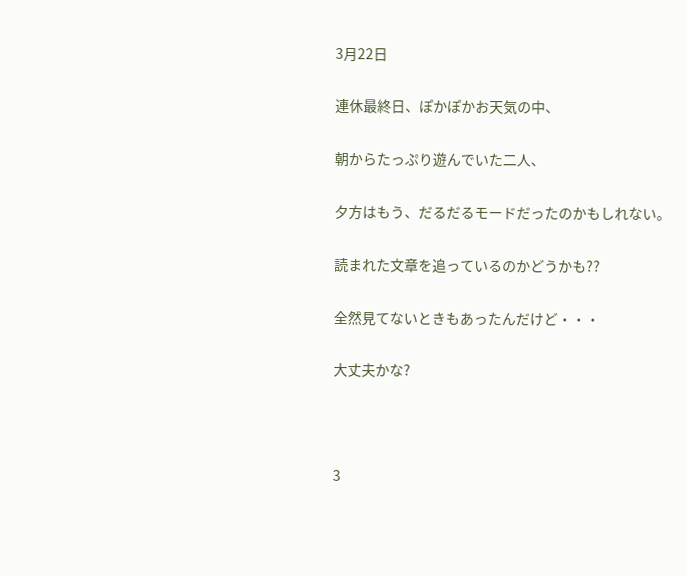3月22日

連休最終日、ぽかぽかお天気の中、

朝からたっぷり遊んでいた二人、

夕方はもう、だるだるモードだったのかもしれない。

読まれた文章を追っているのかどうかも??

全然見てないときもあったんだけど・・・

大丈夫かな?



3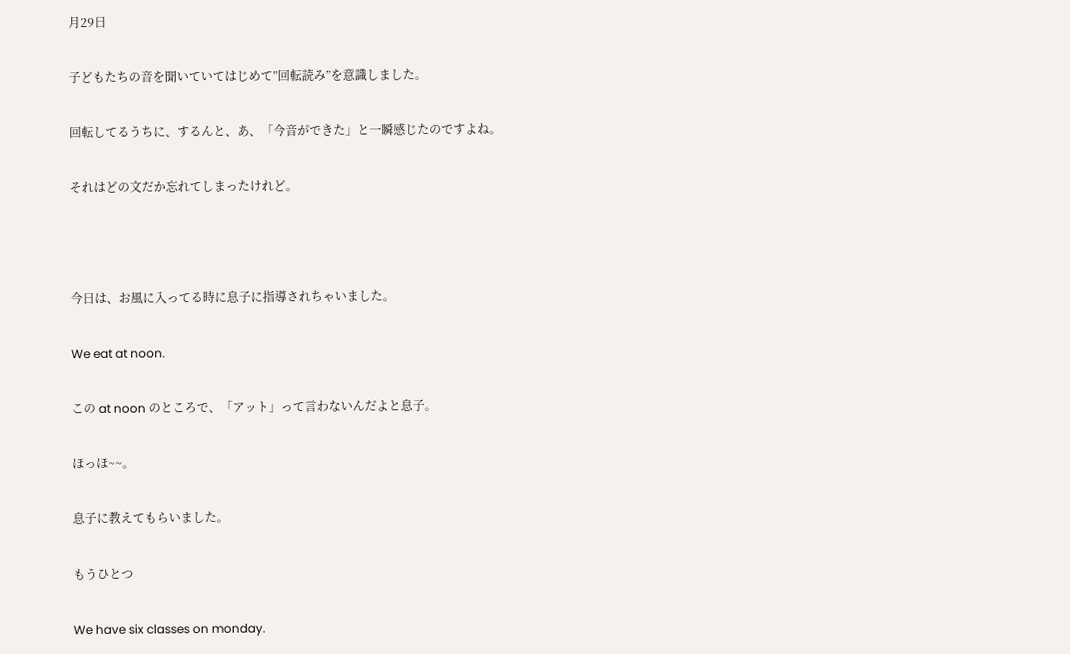月29日

子どもたちの音を聞いていてはじめて”回転読み”を意識しました。

回転してるうちに、するんと、あ、「今音ができた」と一瞬感じたのですよね。

それはどの文だか忘れてしまったけれど。



今日は、お風に入ってる時に息子に指導されちゃいました。

We eat at noon.

この at noon のところで、「アット」って言わないんだよと息子。

ほっほ~~。

息子に教えてもらいました。

もうひとつ

We have six classes on monday.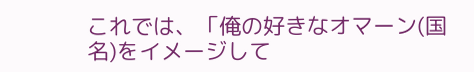これでは、「俺の好きなオマーン(国名)をイメージして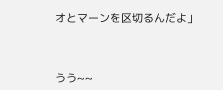オとマーンを区切るんだよ」



うう~~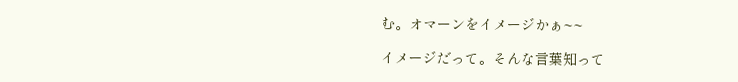む。オマーンをイメージかぁ~~

イメージだって。そんな言葉知って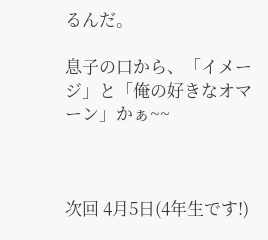るんだ。

息子の口から、「イメージ」と「俺の好きなオマーン」かぁ~~



次回 4月5日(4年生です!)